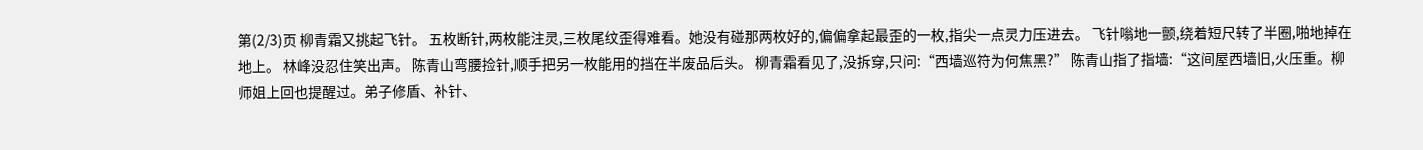第(2/3)页 柳青霜又挑起飞针。 五枚断针,两枚能注灵,三枚尾纹歪得难看。她没有碰那两枚好的,偏偏拿起最歪的一枚,指尖一点灵力压进去。 飞针嗡地一颤,绕着短尺转了半圈,啪地掉在地上。 林峰没忍住笑出声。 陈青山弯腰捡针,顺手把另一枚能用的挡在半废品后头。 柳青霜看见了,没拆穿,只问:“西墙巡符为何焦黑?” 陈青山指了指墙:“这间屋西墙旧,火压重。柳师姐上回也提醒过。弟子修盾、补针、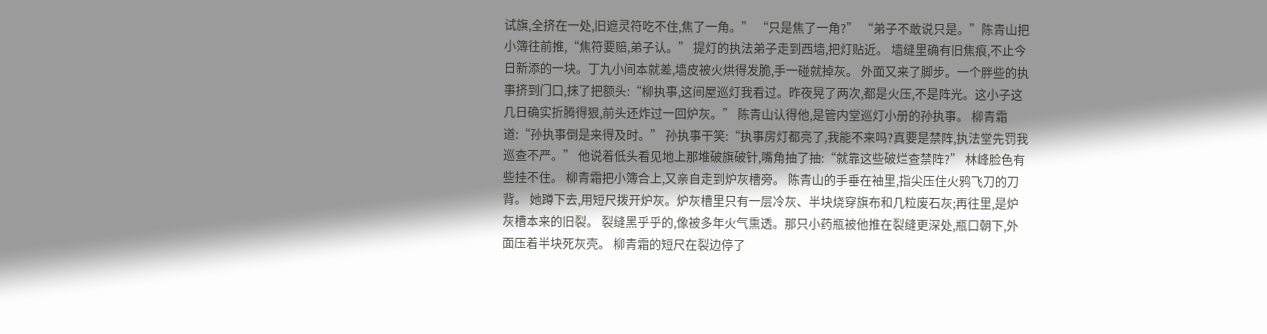试旗,全挤在一处,旧遮灵符吃不住,焦了一角。” “只是焦了一角?” “弟子不敢说只是。”陈青山把小簿往前推,“焦符要赔,弟子认。” 提灯的执法弟子走到西墙,把灯贴近。 墙缝里确有旧焦痕,不止今日新添的一块。丁九小间本就差,墙皮被火烘得发脆,手一碰就掉灰。 外面又来了脚步。一个胖些的执事挤到门口,抹了把额头:“柳执事,这间屋巡灯我看过。昨夜晃了两次,都是火压,不是阵光。这小子这几日确实折腾得狠,前头还炸过一回炉灰。” 陈青山认得他,是管内堂巡灯小册的孙执事。 柳青霜道:“孙执事倒是来得及时。” 孙执事干笑:“执事房灯都亮了,我能不来吗?真要是禁阵,执法堂先罚我巡查不严。” 他说着低头看见地上那堆破旗破针,嘴角抽了抽:“就靠这些破烂查禁阵?” 林峰脸色有些挂不住。 柳青霜把小簿合上,又亲自走到炉灰槽旁。 陈青山的手垂在袖里,指尖压住火鸦飞刀的刀背。 她蹲下去,用短尺拨开炉灰。炉灰槽里只有一层冷灰、半块烧穿旗布和几粒废石灰;再往里,是炉灰槽本来的旧裂。 裂缝黑乎乎的,像被多年火气熏透。那只小药瓶被他推在裂缝更深处,瓶口朝下,外面压着半块死灰壳。 柳青霜的短尺在裂边停了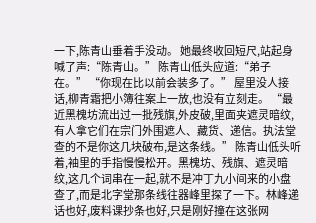一下,陈青山垂着手没动。 她最终收回短尺,站起身喊了声:“陈青山。” 陈青山低头应道:“弟子在。” “你现在比以前会装多了。” 屋里没人接话,柳青霜把小簿往案上一放,也没有立刻走。 “最近黑槐坊流出过一批残旗,外皮破,里面夹遮灵暗纹,有人拿它们在宗门外围遮人、藏货、递信。执法堂查的不是你这几块破布,是这条线。” 陈青山低头听着,袖里的手指慢慢松开。黑槐坊、残旗、遮灵暗纹,这几个词串在一起,就不是冲丁九小间来的小盘查了,而是北字堂那条线往器峰里探了一下。林峰递话也好,废料课抄条也好,只是刚好撞在这张网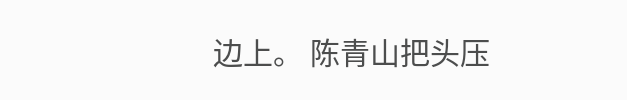边上。 陈青山把头压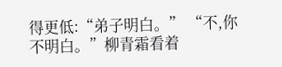得更低:“弟子明白。” “不,你不明白。”柳青霜看着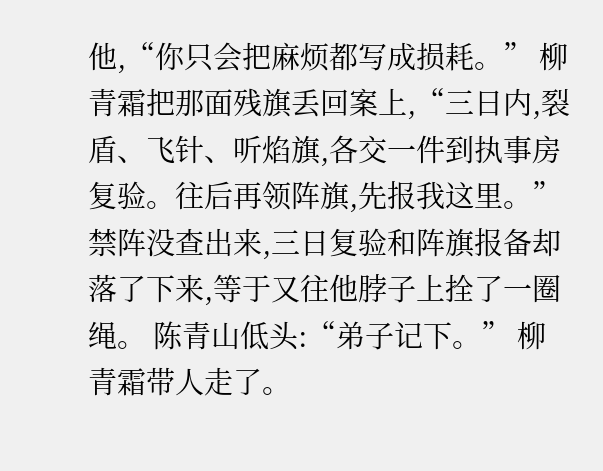他,“你只会把麻烦都写成损耗。” 柳青霜把那面残旗丢回案上,“三日内,裂盾、飞针、听焰旗,各交一件到执事房复验。往后再领阵旗,先报我这里。” 禁阵没查出来,三日复验和阵旗报备却落了下来,等于又往他脖子上拴了一圈绳。 陈青山低头:“弟子记下。” 柳青霜带人走了。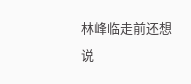林峰临走前还想说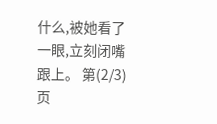什么,被她看了一眼,立刻闭嘴跟上。 第(2/3)页